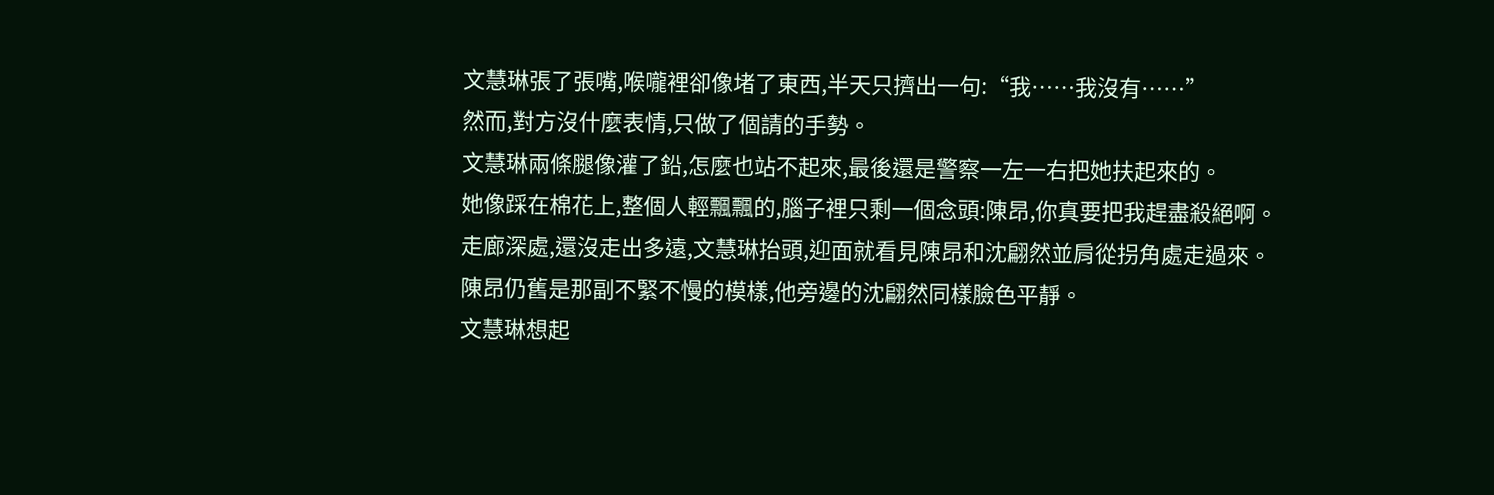文慧琳張了張嘴,喉嚨裡卻像堵了東西,半天只擠出一句:“我……我沒有……”
然而,對方沒什麼表情,只做了個請的手勢。
文慧琳兩條腿像灌了鉛,怎麼也站不起來,最後還是警察一左一右把她扶起來的。
她像踩在棉花上,整個人輕飄飄的,腦子裡只剩一個念頭:陳昂,你真要把我趕盡殺絕啊。
走廊深處,還沒走出多遠,文慧琳抬頭,迎面就看見陳昂和沈翩然並肩從拐角處走過來。
陳昂仍舊是那副不緊不慢的模樣,他旁邊的沈翩然同樣臉色平靜。
文慧琳想起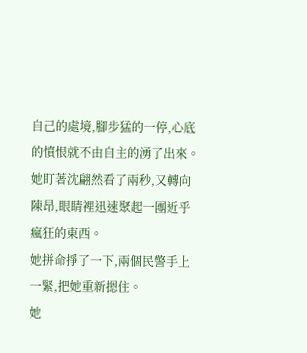自己的處境,腳步猛的一停,心底的憤恨就不由自主的湧了出來。
她盯著沈翩然看了兩秒,又轉向陳昂,眼睛裡迅速聚起一團近乎瘋狂的東西。
她拼命掙了一下,兩個民警手上一緊,把她重新摁住。
她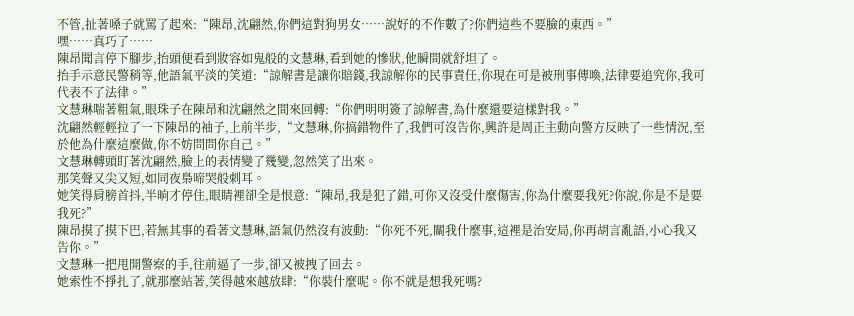不管,扯著嗓子就罵了起來:“陳昂,沈翩然,你們這對狗男女……說好的不作數了?你們這些不要臉的東西。”
嘿……真巧了……
陳昂聞言停下腳步,抬頭便看到妝容如鬼般的文慧琳,看到她的慘狀,他瞬間就舒坦了。
抬手示意民警稍等,他語氣平淡的笑道:“諒解書是讓你賠錢,我諒解你的民事責任,你現在可是被刑事傳喚,法律要追究你,我可代表不了法律。”
文慧琳喘著粗氣,眼珠子在陳昂和沈翩然之間來回轉:“你們明明簽了諒解書,為什麼還要這樣對我。”
沈翩然輕輕拉了一下陳昂的袖子,上前半步,“文慧琳,你搞錯物件了,我們可沒告你,興許是周正主動向警方反映了一些情況,至於他為什麼這麼做,你不妨問問你自己。”
文慧琳轉頭盯著沈翩然,臉上的表情變了幾變,忽然笑了出來。
那笑聲又尖又短,如同夜梟啼哭般刺耳。
她笑得肩膀首抖,半晌才停住,眼睛裡卻全是恨意:“陳昂,我是犯了錯,可你又沒受什麼傷害,你為什麼要我死?你說,你是不是要我死?”
陳昂摸了摸下巴,若無其事的看著文慧琳,語氣仍然沒有波動:“你死不死,關我什麼事,這裡是治安局,你再胡言亂語,小心我又告你。”
文慧琳一把甩開警察的手,往前逼了一步,卻又被拽了回去。
她索性不掙扎了,就那麼站著,笑得越來越放肆:“你裝什麼呢。你不就是想我死嗎?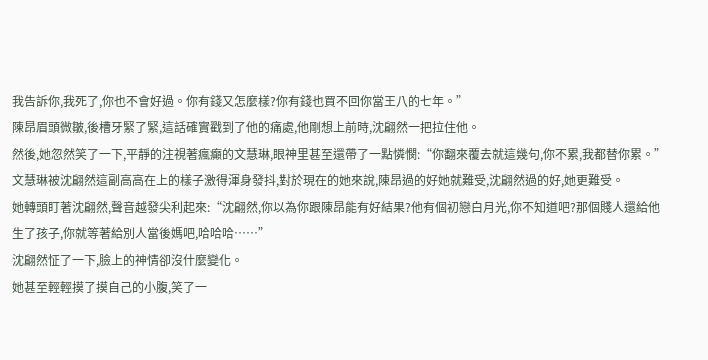我告訴你,我死了,你也不會好過。你有錢又怎麼樣?你有錢也買不回你當王八的七年。”
陳昂眉頭微皺,後槽牙緊了緊,這話確實戳到了他的痛處,他剛想上前時,沈翩然一把拉住他。
然後,她忽然笑了一下,平靜的注視著瘋癲的文慧琳,眼神里甚至還帶了一點憐憫:“你翻來覆去就這幾句,你不累,我都替你累。”
文慧琳被沈翩然這副高高在上的樣子激得渾身發抖,對於現在的她來說,陳昂過的好她就難受,沈翩然過的好,她更難受。
她轉頭盯著沈翩然,聲音越發尖利起來:“沈翩然,你以為你跟陳昂能有好結果?他有個初戀白月光,你不知道吧?那個賤人還給他生了孩子,你就等著給別人當後媽吧,哈哈哈……”
沈翩然怔了一下,臉上的神情卻沒什麼變化。
她甚至輕輕摸了摸自己的小腹,笑了一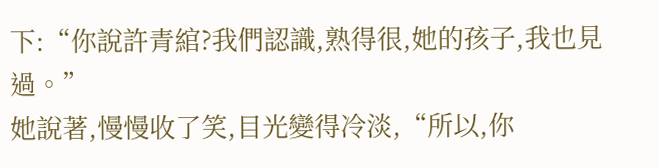下:“你說許青綰?我們認識,熟得很,她的孩子,我也見過。”
她說著,慢慢收了笑,目光變得冷淡,“所以,你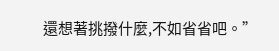還想著挑撥什麼,不如省省吧。”